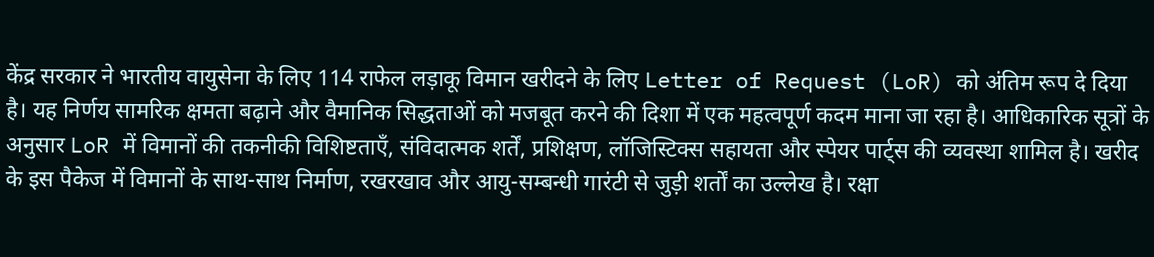केंद्र सरकार ने भारतीय वायुसेना के लिए 114 राफेल लड़ाकू विमान खरीदने के लिए Letter of Request (LoR) को अंतिम रूप दे दिया है। यह निर्णय सामरिक क्षमता बढ़ाने और वैमानिक सिद्धताओं को मजबूत करने की दिशा में एक महत्वपूर्ण कदम माना जा रहा है। आधिकारिक सूत्रों के अनुसार LoR में विमानों की तकनीकी विशिष्टताएँ, संविदात्मक शर्तें, प्रशिक्षण, लॉजिस्टिक्स सहायता और स्पेयर पार्ट्स की व्यवस्था शामिल है। खरीद के इस पैकेज में विमानों के साथ-साथ निर्माण, रखरखाव और आयु-सम्बन्धी गारंटी से जुड़ी शर्तों का उल्लेख है। रक्षा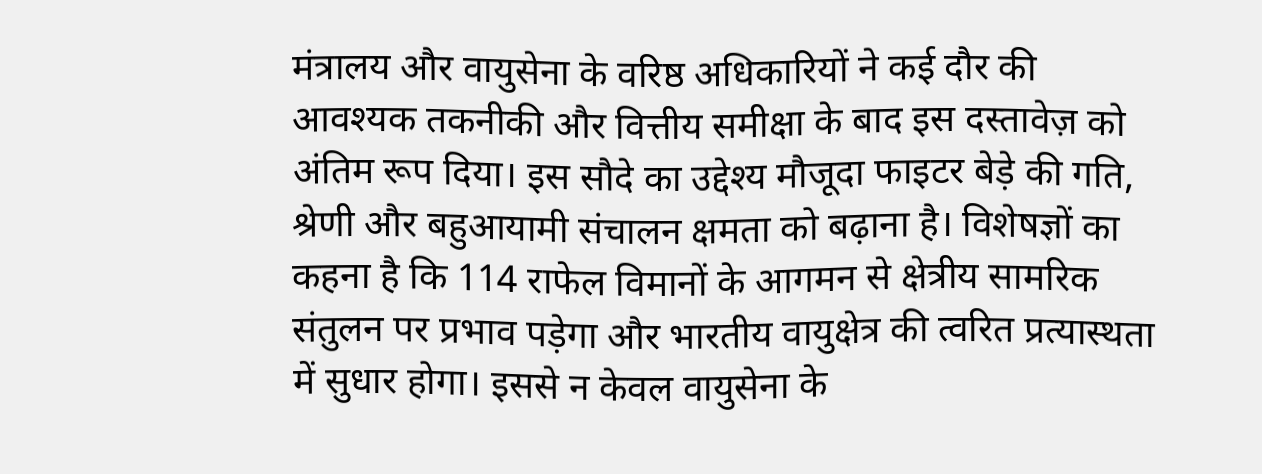मंत्रालय और वायुसेना के वरिष्ठ अधिकारियों ने कई दौर की आवश्यक तकनीकी और वित्तीय समीक्षा के बाद इस दस्तावेज़ को अंतिम रूप दिया। इस सौदे का उद्देश्य मौजूदा फाइटर बेड़े की गति, श्रेणी और बहुआयामी संचालन क्षमता को बढ़ाना है। विशेषज्ञों का कहना है कि 114 राफेल विमानों के आगमन से क्षेत्रीय सामरिक संतुलन पर प्रभाव पड़ेगा और भारतीय वायुक्षेत्र की त्वरित प्रत्यास्थता में सुधार होगा। इससे न केवल वायुसेना के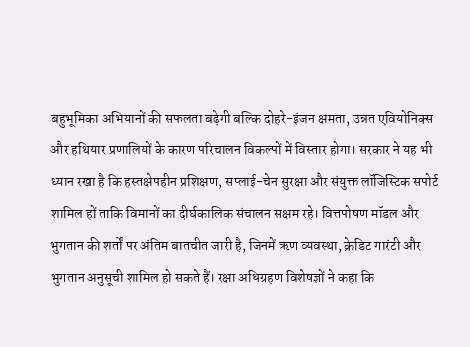बहुभूमिका अभियानों की सफलता बढ़ेगी बल्कि दोहरे-इंजन क्षमता, उन्नत एवियोनिक्स और हथियार प्रणालियों के कारण परिचालन विकल्पों में विस्तार होगा। सरकार ने यह भी ध्यान रखा है कि हस्तक्षेपहीन प्रशिक्षण, सप्लाई-चेन सुरक्षा और संयुक्त लॉजिस्टिक सपोर्ट शामिल हों ताकि विमानों का दीर्घकालिक संचालन सक्षम रहे। वित्तपोषण मॉडल और भुगतान की शर्तों पर अंतिम बातचीत जारी है, जिनमें ऋण व्यवस्था, क्रेडिट गारंटी और भुगतान अनुसूची शामिल हो सकते हैं। रक्षा अधिग्रहण विशेषज्ञों ने कहा कि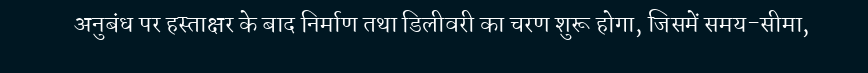अनुबंध पर हस्ताक्षर के बाद निर्माण तथा डिलीवरी का चरण शुरू होगा, जिसमें समय-सीमा,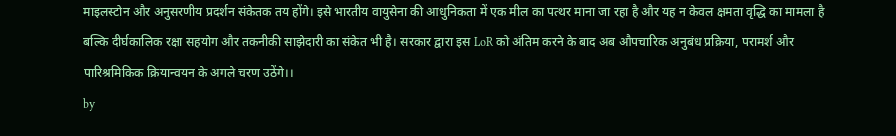माइलस्टोन और अनुसरणीय प्रदर्शन संकेतक तय होंगे। इसे भारतीय वायुसेना की आधुनिकता में एक मील का पत्थर माना जा रहा है और यह न केवल क्षमता वृद्धि का मामला है बल्कि दीर्घकालिक रक्षा सहयोग और तकनीकी साझेदारी का संकेत भी है। सरकार द्वारा इस LoR को अंतिम करने के बाद अब औपचारिक अनुबंध प्रक्रिया, परामर्श और पारिश्रमिकिक क्रियान्वयन के अगले चरण उठेंगे।।
by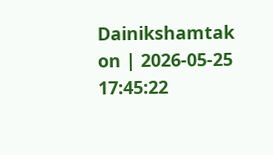Dainikshamtak on | 2026-05-25 17:45:22